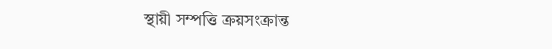স্থায়ী সম্পত্তি ক্রয়সংক্রান্ত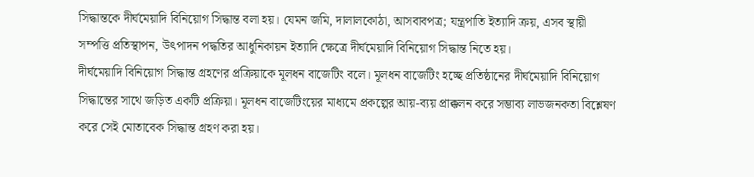সিদ্ধান্তকে দীর্ঘমেয়াদি বিনিয়োগ সিদ্ধান্ত বলা হয়। যেমন জমি, দালালকোঠা, আসবাবপত্র; যন্ত্রপাতি ইত্যাদি ক্রয়, এসব স্থায়ী সম্পত্তি প্রতিস্থাপন, উৎপাদন পদ্ধতির আধুনিকায়ন ইত্যাদি ক্ষেত্রে দীর্ঘমেয়াদি বিনিয়োগ সিদ্ধান্ত নিতে হয়।
দীর্ঘমেয়াদি বিনিয়োগ সিদ্ধান্ত গ্রহণের প্রক্রিয়াকে মূলধন বাজেটিং বলে। মূলধন বাজেটিং হচ্ছে প্রতিষ্ঠানের দীর্ঘমেয়াদি বিনিয়োগ সিদ্ধান্তের সাথে জড়িত একটি প্রক্রিয়া। মূলধন বাজেটিংয়ের মাধ্যমে প্রকল্পের আয়-ব্যয় প্রাক্কলন করে সম্ভাব্য লাভজনকতা বিশ্লেষণ করে সেই মোতাবেক সিদ্ধান্ত গ্রহণ করা হয়।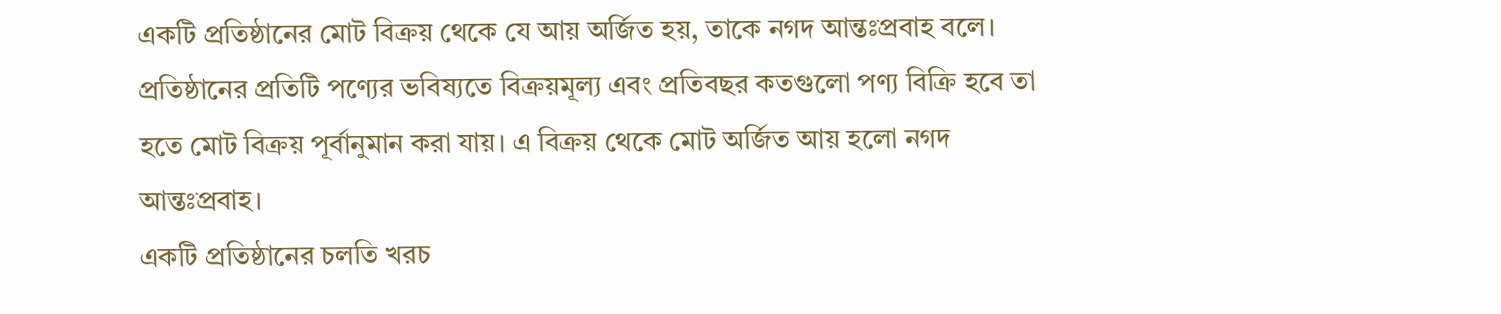একটি প্রতিষ্ঠানের মোট বিক্রয় থেকে যে আয় অর্জিত হয়, তাকে নগদ আন্তঃপ্রবাহ বলে। প্রতিষ্ঠানের প্রতিটি পণ্যের ভবিষ্যতে বিক্রয়মূল্য এবং প্রতিবছর কতগুলো পণ্য বিক্রি হবে তা হতে মোট বিক্রয় পূর্বানুমান করা যায়। এ বিক্রয় থেকে মোট অর্জিত আয় হলো নগদ আন্তঃপ্রবাহ।
একটি প্রতিষ্ঠানের চলতি খরচ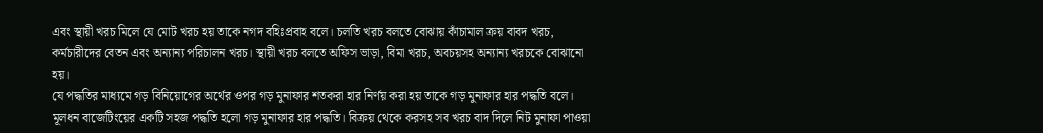এবং স্থায়ী খরচ মিলে যে মোট খরচ হয় তাকে নগদ বহিঃপ্রবাহ বলে। চলতি খরচ বলতে বোঝায় কাঁচামাল ক্রয় বাবদ খরচ, কর্মচারীদের বেতন এবং অন্যান্য পরিচালন খরচ। স্থায়ী খরচ বলতে অফিস ভাড়া, বিমা খরচ, অবচয়সহ অন্যান্য খরচকে বোঝানো হয়।
যে পদ্ধতির মাধ্যমে গড় বিনিয়োগের অর্থের ওপর গড় মুনাফার শতকরা হার নির্ণয় করা হয় তাকে গড় মুনাফার হার পদ্ধতি বলে। মূলধন বাজেটিংয়ের একটি সহজ পদ্ধতি হলো গড় মুনাফার হার পদ্ধতি। বিক্রয় থেকে করসহ সব খরচ বাদ দিলে নিট মুনাফা পাওয়া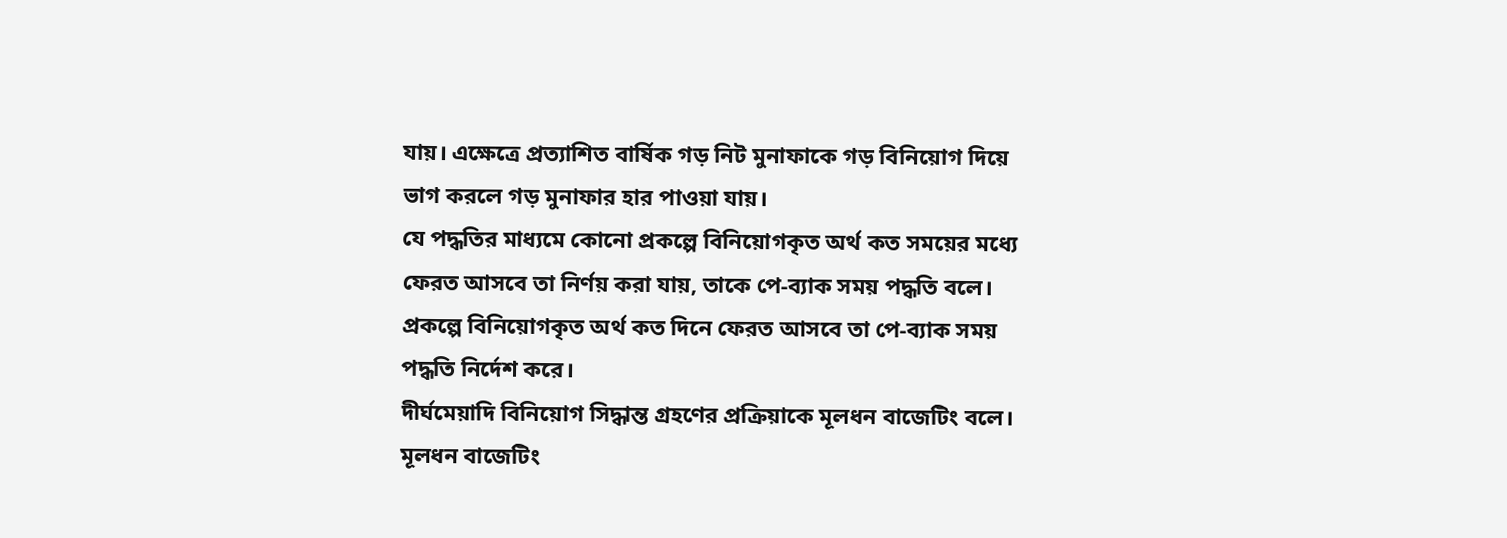যায়। এক্ষেত্রে প্রত্যাশিত বার্ষিক গড় নিট মুনাফাকে গড় বিনিয়োগ দিয়ে ভাগ করলে গড় মুনাফার হার পাওয়া যায়।
যে পদ্ধতির মাধ্যমে কোনো প্রকল্পে বিনিয়োগকৃত অর্থ কত সময়ের মধ্যে ফেরত আসবে তা নির্ণয় করা যায়, তাকে পে-ব্যাক সময় পদ্ধতি বলে। প্রকল্পে বিনিয়োগকৃত অর্থ কত দিনে ফেরত আসবে তা পে-ব্যাক সময় পদ্ধতি নির্দেশ করে।
দীর্ঘমেয়াদি বিনিয়োগ সিদ্ধান্ত গ্রহণের প্রক্রিয়াকে মূলধন বাজেটিং বলে। মূলধন বাজেটিং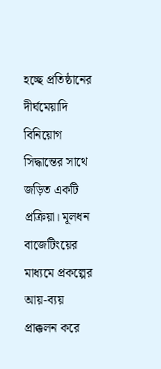হচ্ছে প্রতিষ্ঠানের দীর্ঘমেয়াদি বিনিয়োগ সিদ্ধান্তের সাথে জড়িত একটি প্রক্রিয়া। মূলধন বাজেটিংয়ের মাধ্যমে প্রকল্পের আয়-ব্যয় প্রাক্কলন করে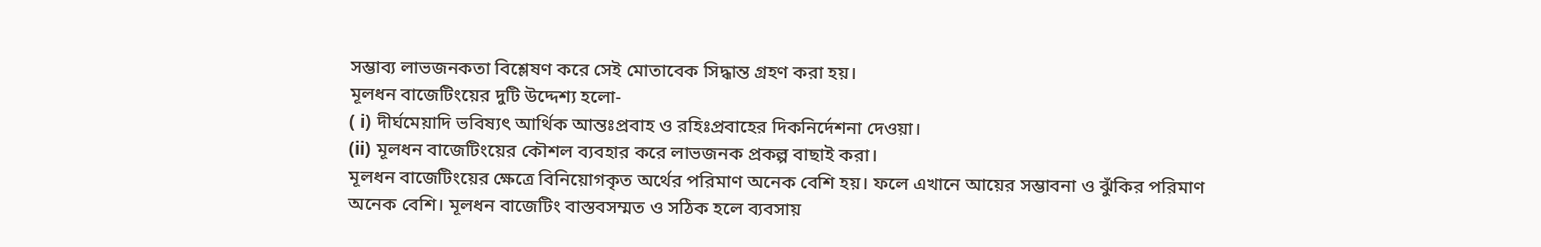সম্ভাব্য লাভজনকতা বিশ্লেষণ করে সেই মোতাবেক সিদ্ধান্ত গ্রহণ করা হয়।
মূলধন বাজেটিংয়ের দুটি উদ্দেশ্য হলো-
( i) দীর্ঘমেয়াদি ভবিষ্যৎ আর্থিক আন্তঃপ্রবাহ ও রহিঃপ্রবাহের দিকনির্দেশনা দেওয়া।
(ii) মূলধন বাজেটিংয়ের কৌশল ব্যবহার করে লাভজনক প্রকল্প বাছাই করা।
মূলধন বাজেটিংয়ের ক্ষেত্রে বিনিয়োগকৃত অর্থের পরিমাণ অনেক বেশি হয়। ফলে এখানে আয়ের সম্ভাবনা ও ঝুঁকির পরিমাণ অনেক বেশি। মূলধন বাজেটিং বাস্তবসম্মত ও সঠিক হলে ব্যবসায়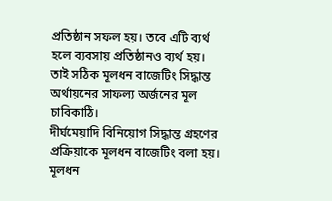প্রতিষ্ঠান সফল হয়। তবে এটি ব্যর্থ হলে ব্যবসায় প্রতিষ্ঠানও ব্যর্থ হয়। তাই সঠিক মূলধন বাজেটিং সিদ্ধান্ত অর্থায়নের সাফল্য অর্জনের মূল চাবিকাঠি।
দীর্ঘমেয়াদি বিনিয়োগ সিদ্ধান্ত গ্রহণের প্রক্রিয়াকে মূলধন বাজেটিং বলা হয়। মূলধন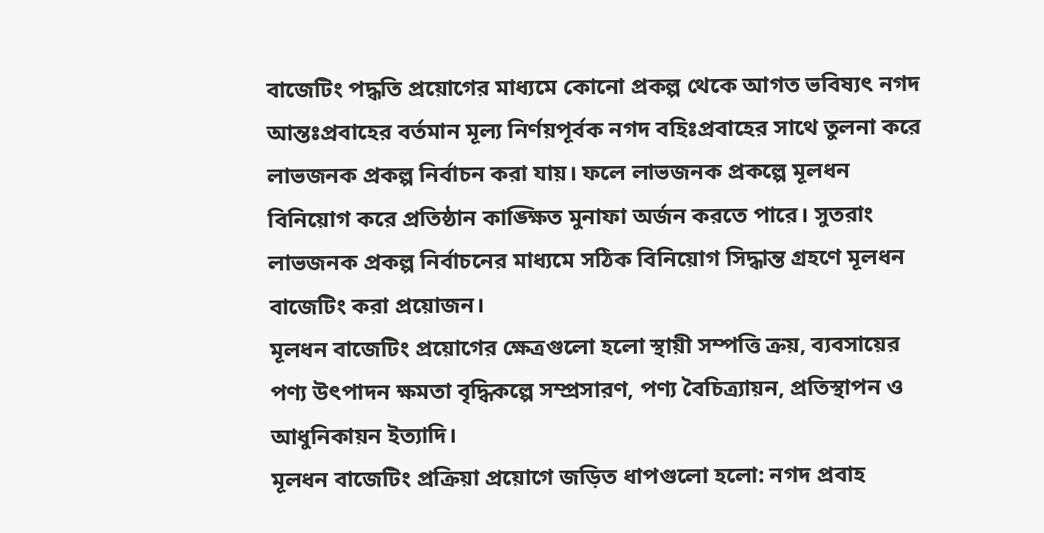বাজেটিং পদ্ধতি প্রয়োগের মাধ্যমে কোনো প্রকল্প থেকে আগত ভবিষ্যৎ নগদ আন্তঃপ্রবাহের বর্তমান মূল্য নির্ণয়পূর্বক নগদ বহিঃপ্রবাহের সাথে তুলনা করে লাভজনক প্রকল্প নির্বাচন করা যায়। ফলে লাভজনক প্রকল্পে মূলধন বিনিয়োগ করে প্রতিষ্ঠান কাঙ্ক্ষিত মুনাফা অর্জন করতে পারে। সুতরাং লাভজনক প্রকল্প নির্বাচনের মাধ্যমে সঠিক বিনিয়োগ সিদ্ধান্ত গ্রহণে মূলধন বাজেটিং করা প্রয়োজন।
মূলধন বাজেটিং প্রয়োগের ক্ষেত্রগুলো হলো স্থায়ী সম্পত্তি ক্রয়, ব্যবসায়ের পণ্য উৎপাদন ক্ষমতা বৃদ্ধিকল্পে সম্প্রসারণ, পণ্য বৈচিত্র্যায়ন, প্রতিস্থাপন ও আধুনিকায়ন ইত্যাদি।
মূলধন বাজেটিং প্রক্রিয়া প্রয়োগে জড়িত ধাপগুলো হলো: নগদ প্রবাহ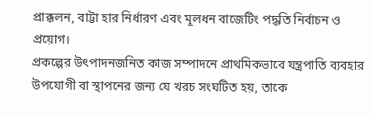প্রাক্কলন, বাট্টা হার নির্ধারণ এবং মূলধন বাজেটিং পদ্ধতি নির্বাচন ও প্রয়োগ।
প্রকল্পের উৎপাদনজনিত কাজ সম্পাদনে প্রাথমিকভাবে যন্ত্রপাতি ব্যবহার উপযোগী বা স্থাপনের জন্য যে খরচ সংঘটিত হয়, তাকে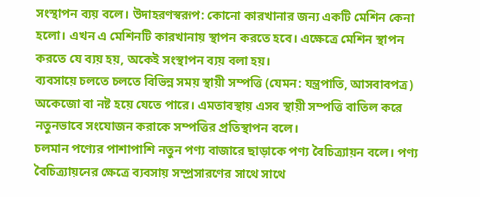সংস্থাপন ব্যয় বলে। উদাহরণস্বরূপ: কোনো কারখানার জন্য একটি মেশিন কেনা হলো। এখন এ মেশিনটি কারখানায় স্থাপন করতে হবে। এক্ষেত্রে মেশিন স্থাপন করতে যে ব্যয় হয়, অকেই সংস্থাপন ব্যয় বলা হয়।
ব্যবসায়ে চলতে চলতে বিভিন্ন সময় স্থায়ী সম্পত্তি (যেমন: যন্ত্রপাতি, আসবাবপত্র) অকেজো বা নষ্ট হয়ে যেতে পারে। এমতাবস্থায় এসব স্থায়ী সম্পত্তি বাতিল করে নতুনভাবে সংযোজন করাকে সম্পত্তির প্রতিস্থাপন বলে।
চলমান পণ্যের পাশাপাশি নতুন পণ্য বাজারে ছাড়াকে পণ্য বৈচিত্র্যায়ন বলে। পণ্য বৈচিত্র্যায়নের ক্ষেত্রে ব্যবসায় সম্প্রসারণের সাথে সাথে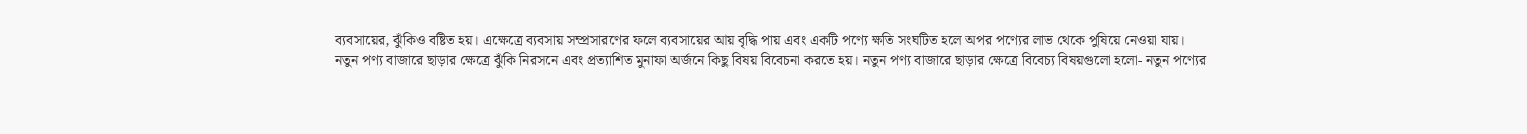ব্যবসায়ের, ঝুঁকিও বষ্টিত হয়। এক্ষেত্রে ব্যবসায় সম্প্রসারণের ফলে ব্যবসায়ের আয় বৃদ্ধি পায় এবং একটি পণ্যে ক্ষতি সংঘটিত হলে অপর পণ্যের লাভ থেকে পুষিয়ে নেওয়া যায়।
নতুন পণ্য বাজারে ছাড়ার ক্ষেত্রে ঝুঁকি নিরসনে এবং প্রত্যাশিত মুনাফা অর্জনে কিছু বিষয় বিবেচনা করতে হয়। নতুন পণ্য বাজারে ছাড়ার ক্ষেত্রে বিবেচ্য বিষয়গুলো হলো- নতুন পণ্যের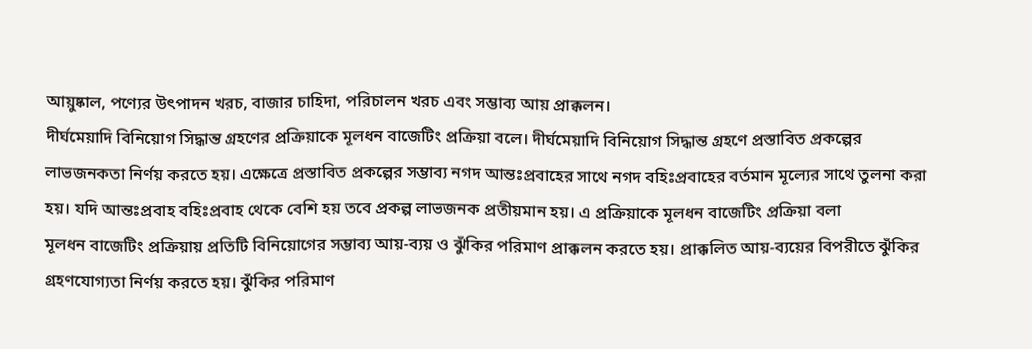আয়ুষ্কাল, পণ্যের উৎপাদন খরচ, বাজার চাহিদা, পরিচালন খরচ এবং সম্ভাব্য আয় প্রাক্কলন।
দীর্ঘমেয়াদি বিনিয়োগ সিদ্ধান্ত গ্রহণের প্রক্রিয়াকে মূলধন বাজেটিং প্রক্রিয়া বলে। দীর্ঘমেয়াদি বিনিয়োগ সিদ্ধান্ত গ্রহণে প্রস্তাবিত প্রকল্পের লাভজনকতা নির্ণয় করতে হয়। এক্ষেত্রে প্রস্তাবিত প্রকল্পের সম্ভাব্য নগদ আন্তঃপ্রবাহের সাথে নগদ বহিঃপ্রবাহের বর্তমান মূল্যের সাথে তুলনা করা হয়। যদি আন্তঃপ্রবাহ বহিঃপ্রবাহ থেকে বেশি হয় তবে প্রকল্প লাভজনক প্রতীয়মান হয়। এ প্রক্রিয়াকে মূলধন বাজেটিং প্রক্রিয়া বলা
মূলধন বাজেটিং প্রক্রিয়ায় প্রতিটি বিনিয়োগের সম্ভাব্য আয়-ব্যয় ও ঝুঁকির পরিমাণ প্রাক্কলন করতে হয়। প্রাক্কলিত আয়-ব্যয়ের বিপরীতে ঝুঁকির গ্রহণযোগ্যতা নির্ণয় করতে হয়। ঝুঁকির পরিমাণ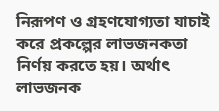নিরূপণ ও গ্রহণযোগ্যতা যাচাই করে প্রকল্পের লাভজনকতা নির্ণয় করতে হয়। অর্থাৎ লাভজনক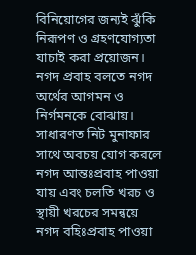বিনিয়োগের জন্যই ঝুঁকি নিরূপণ ও গ্রহণযোগ্যতা যাচাই করা প্রয়োজন।
নগদ প্রবাহ বলতে নগদ অর্থের আগমন ও নির্গমনকে বোঝায়। সাধারণত নিট মুনাফার সাথে অবচয় যোগ করলে নগদ আন্তঃপ্রবাহ পাওয়া যায় এবং চলতি খরচ ও স্থায়ী খরচের সমন্বয়ে নগদ বহিঃপ্রবাহ পাওয়া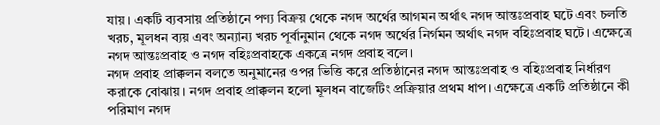যায়। একটি ব্যবসায় প্রতিষ্ঠানে পণ্য বিক্রয় থেকে নগদ অর্থের আগমন অর্থাৎ নগদ আন্তঃপ্রবাহ ঘটে এবং চলতি খরচ, মূলধন ব্যয় এবং অন্যান্য খরচ পূর্বানুমান থেকে নগদ অর্থের নির্গমন অর্থাৎ নগদ বহিঃপ্রবাহ ঘটে। এক্ষেত্রে নগদ আন্তঃপ্রবাহ ও নগদ বহিঃপ্রবাহকে একত্রে নগদ প্রবাহ বলে।
নগদ প্রবাহ প্রাক্কলন বলতে অনুমানের ওপর ভিত্তি করে প্রতিষ্ঠানের নগদ আন্তঃপ্রবাহ ও বহিঃপ্রবাহ নির্ধারণ করাকে বোঝায়। নগদ প্রবাহ প্রাক্কলন হলো মূলধন বাজেটিং প্রক্রিয়ার প্রথম ধাপ। এক্ষেত্রে একটি প্রতিষ্ঠানে কী পরিমাণ নগদ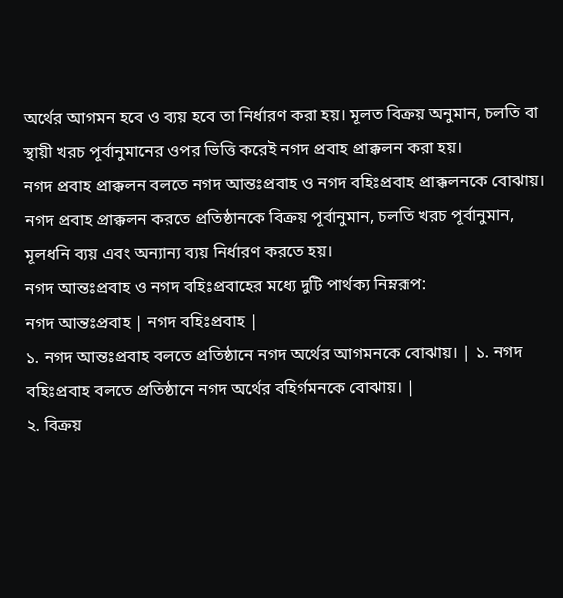অর্থের আগমন হবে ও ব্যয় হবে তা নির্ধারণ করা হয়। মূলত বিক্রয় অনুমান, চলতি বা স্থায়ী খরচ পূর্বানুমানের ওপর ভিত্তি করেই নগদ প্রবাহ প্রাক্কলন করা হয়।
নগদ প্রবাহ প্রাক্কলন বলতে নগদ আন্তঃপ্রবাহ ও নগদ বহিঃপ্রবাহ প্রাক্কলনকে বোঝায়। নগদ প্রবাহ প্রাক্কলন করতে প্রতিষ্ঠানকে বিক্রয় পূর্বানুমান, চলতি খরচ পূর্বানুমান, মূলধনি ব্যয় এবং অন্যান্য ব্যয় নির্ধারণ করতে হয়।
নগদ আন্তঃপ্রবাহ ও নগদ বহিঃপ্রবাহের মধ্যে দুটি পার্থক্য নিম্নরূপ:
নগদ আন্তঃপ্রবাহ | নগদ বহিঃপ্রবাহ |
১. নগদ আন্তঃপ্রবাহ বলতে প্রতিষ্ঠানে নগদ অর্থের আগমনকে বোঝায়। | ১. নগদ বহিঃপ্রবাহ বলতে প্রতিষ্ঠানে নগদ অর্থের বহির্গমনকে বোঝায়। |
২. বিক্রয়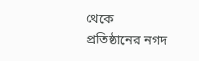থেকে প্রতিষ্ঠানের নগদ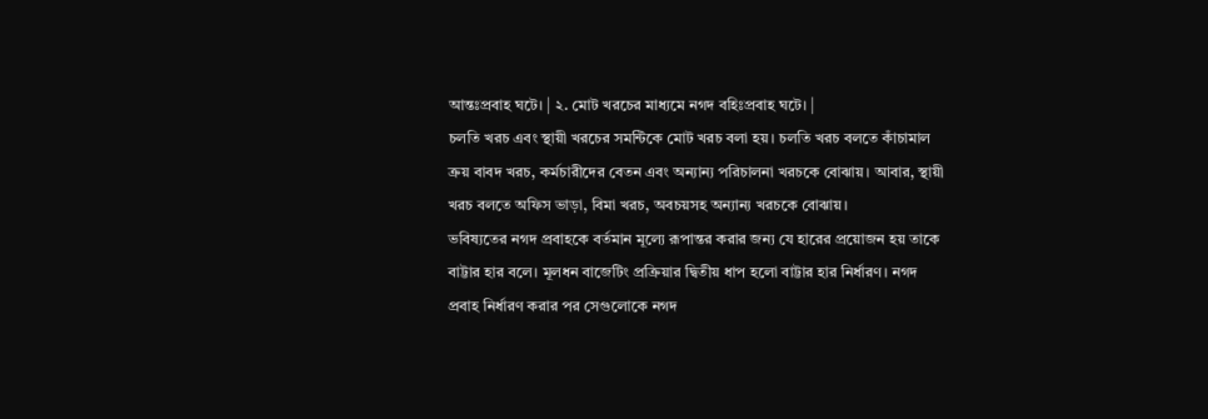আন্তঃপ্রবাহ ঘটে। | ২. মোট খরচের মাধ্যমে নগদ বহিঃপ্রবাহ ঘটে। |
চলতি খরচ এবং স্থায়ী খরচের সমন্টিকে মোট খরচ বলা হয়। চলতি খরচ বলতে কাঁচামাল ক্রয় বাবদ খরচ, কর্মচারীদের বেতন এবং অন্যান্য পরিচালনা খরচকে বোঝায়। আবার, স্থায়ী খরচ বলতে অফিস ভাড়া, বিমা খরচ, অবচয়সহ অন্যান্য খরচকে বোঝায়।
ভবিষ্যতের নগদ প্রবাহকে বর্তমান মূল্যে রূপান্তর করার জন্য যে হারের প্রয়োজন হয় তাকে বাট্টার হার বলে। মূলধন বাজেটিং প্রক্রিয়ার দ্বিতীয় ধাপ হলো বাট্টার হার নির্ধারণ। নগদ প্রবাহ নির্ধারণ করার পর সেগুলোকে নগদ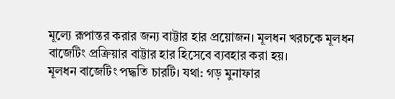মূল্যে রূপান্তর করার জন্য বাট্টার হার প্রয়োজন। মূলধন খরচকে মূলধন বাজেটিং প্রক্রিয়ার বাট্টার হার হিসেবে ব্যবহার করা হয়।
মূলধন বাজেটিং পদ্ধতি চারটি। যথা: গড় মুনাফার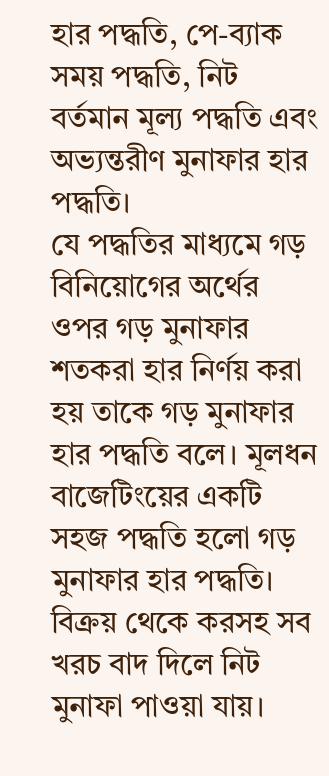হার পদ্ধতি, পে-ব্যাক সময় পদ্ধতি, নিট বর্তমান মূল্য পদ্ধতি এবং অভ্যন্তরীণ মুনাফার হার পদ্ধতি।
যে পদ্ধতির মাধ্যমে গড় বিনিয়োগের অর্থের ওপর গড় মুনাফার শতকরা হার নির্ণয় করা হয় তাকে গড় মুনাফার হার পদ্ধতি বলে। মূলধন বাজেটিংয়ের একটি সহজ পদ্ধতি হলো গড় মুনাফার হার পদ্ধতি। বিক্রয় থেকে করসহ সব খরচ বাদ দিলে নিট মুনাফা পাওয়া যায়।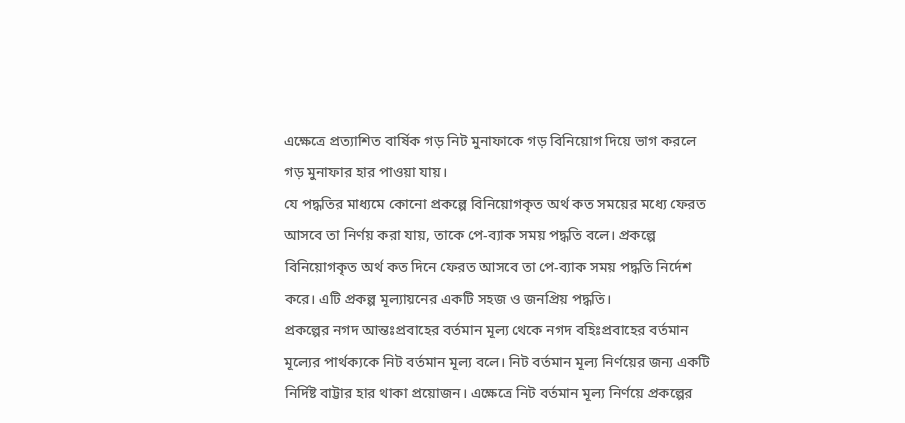এক্ষেত্রে প্রত্যাশিত বার্ষিক গড় নিট মুনাফাকে গড় বিনিয়োগ দিয়ে ভাগ করলে গড় মুনাফার হার পাওয়া যায়।
যে পদ্ধতির মাধ্যমে কোনো প্রকল্পে বিনিয়োগকৃত অর্থ কত সময়ের মধ্যে ফেরত আসবে তা নির্ণয় করা যায়, তাকে পে-ব্যাক সময় পদ্ধতি বলে। প্রকল্পে বিনিয়োগকৃত অর্থ কত দিনে ফেরত আসবে তা পে-ব্যাক সময় পদ্ধতি নির্দেশ করে। এটি প্রকল্প মূল্যায়নের একটি সহজ ও জনপ্রিয় পদ্ধতি।
প্রকল্পের নগদ আন্তঃপ্রবাহের বর্তমান মূল্য থেকে নগদ বহিঃপ্রবাহের বর্তমান মূল্যের পার্থক্যকে নিট বর্তমান মূল্য বলে। নিট বর্তমান মূল্য নির্ণয়ের জন্য একটি নির্দিষ্ট বাট্টার হার থাকা প্রয়োজন। এক্ষেত্রে নিট বর্তমান মূল্য নির্ণয়ে প্রকল্পের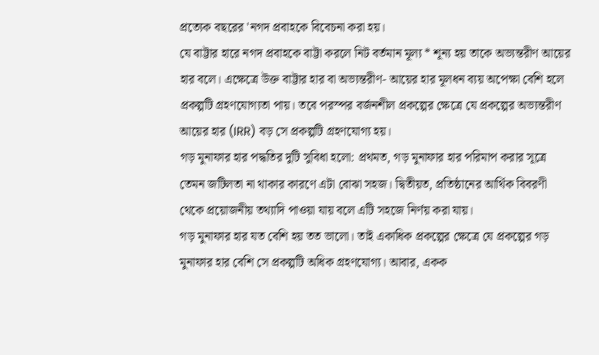প্রত্যেক বছরের 'নগদ প্রবাহকে বিবেচনা করা হয়।
যে বাট্টার হারে নগদ প্রবাহকে বাট্টা করলে নিট বর্তমান মূল্য * শূন্য হয় তাকে অভ্যন্তরীণ আয়ের হার বলে। এক্ষেত্রে উক্ত বাট্টার হার বা অভ্যন্তরীণ- আয়ের হার মূলধন ব্যয় অপেক্ষা বেশি হলে প্রকল্পটি গ্রহণযোগ্যতা পায়। তবে পরস্পর বর্জনশীল প্রকল্পের ক্ষেত্রে যে প্রকল্পের অভ্যন্তরীণ আয়ের হার (IRR) বড় সে প্রকল্পটি গ্রহণযোগ্য হয়।
গড় মুনাফার হার পদ্ধতির দুটি সুবিধা হলো: প্রথমত, গড় মুনাফার হার পরিমাপ করার সূত্রে তেমন জটিলতা না থাকার কারণে এটা বোঝা সহজ। দ্বিতীয়ত, প্রতিষ্ঠানের আর্থিক বিবরণী থেকে প্রয়োজনীয় তথ্যাদি পাওয়া যায় বলে এটি সহজে নির্ণয় করা যায়।
গড় মুনাফার হার যত বেশি হয় তত ভালো। তাই একাধিক প্রকল্পের ক্ষেত্রে যে প্রকল্পের গড় মুনাফার হার বেশি সে প্রকল্পটি অধিক গ্রহণযোগ্য। আবার, একক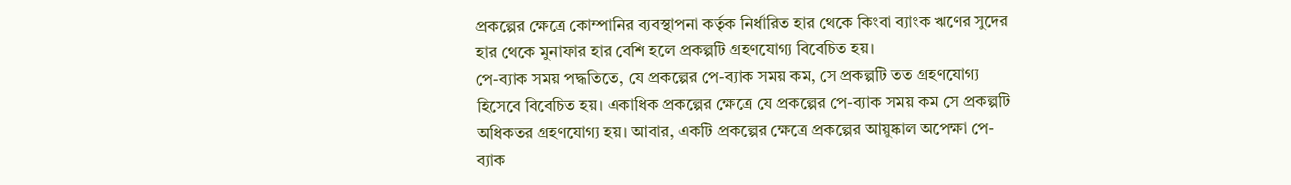প্রকল্পের ক্ষেত্রে কোম্পানির ব্যবস্থাপনা কর্তৃক নির্ধারিত হার থেকে কিংবা ব্যাংক ঋণের সুদের হার থেকে মুনাফার হার বেশি হলে প্রকল্পটি গ্রহণযোগ্য বিবেচিত হয়।
পে-ব্যাক সময় পদ্ধতিতে, যে প্রকল্পের পে-ব্যাক সময় কম, সে প্রকল্পটি তত গ্রহণযোগ্য হিসেবে বিবেচিত হয়। একাধিক প্রকল্পের ক্ষেত্রে যে প্রকল্পের পে-ব্যাক সময় কম সে প্রকল্পটি অধিকতর গ্রহণযোগ্য হয়। আবার, একটি প্রকল্পের ক্ষেত্রে প্রকল্পের আয়ুষ্কাল অপেক্ষা পে-ব্যাক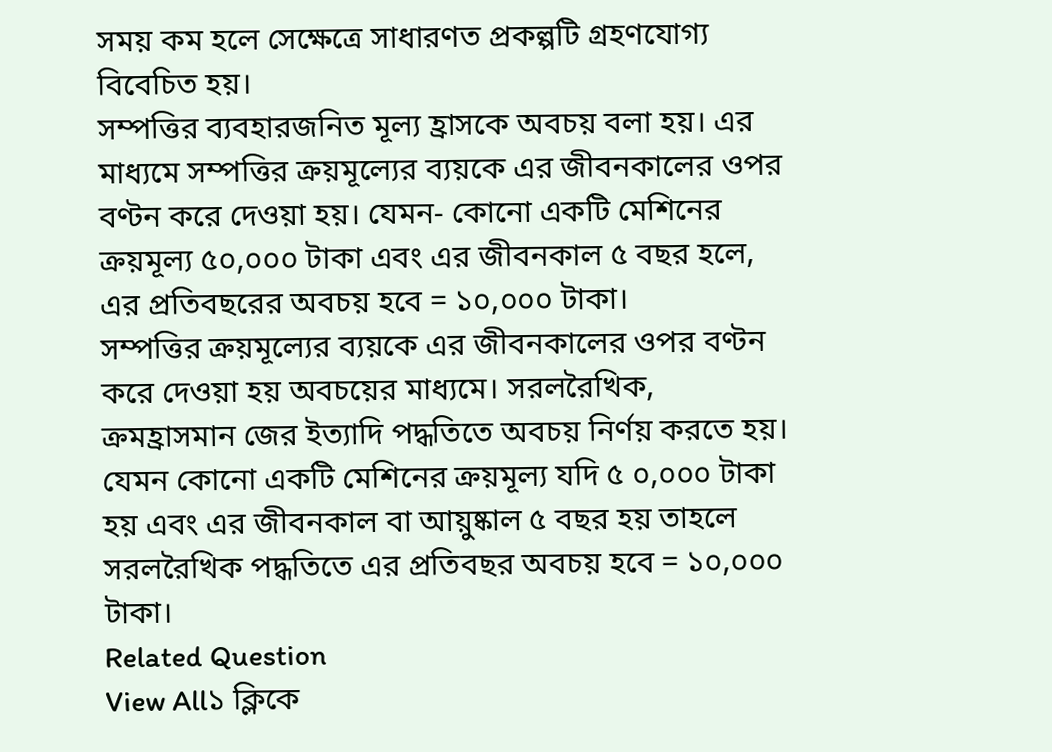সময় কম হলে সেক্ষেত্রে সাধারণত প্রকল্পটি গ্রহণযোগ্য বিবেচিত হয়।
সম্পত্তির ব্যবহারজনিত মূল্য হ্রাসকে অবচয় বলা হয়। এর মাধ্যমে সম্পত্তির ক্রয়মূল্যের ব্যয়কে এর জীবনকালের ওপর বণ্টন করে দেওয়া হয়। যেমন- কোনো একটি মেশিনের ক্রয়মূল্য ৫০,০০০ টাকা এবং এর জীবনকাল ৫ বছর হলে, এর প্রতিবছরের অবচয় হবে = ১০,০০০ টাকা।
সম্পত্তির ক্রয়মূল্যের ব্যয়কে এর জীবনকালের ওপর বণ্টন করে দেওয়া হয় অবচয়ের মাধ্যমে। সরলরৈখিক, ক্রমহ্রাসমান জের ইত্যাদি পদ্ধতিতে অবচয় নির্ণয় করতে হয়। যেমন কোনো একটি মেশিনের ক্রয়মূল্য যদি ৫ ০,০০০ টাকা হয় এবং এর জীবনকাল বা আয়ুষ্কাল ৫ বছর হয় তাহলে সরলরৈখিক পদ্ধতিতে এর প্রতিবছর অবচয় হবে = ১০,০০০ টাকা।
Related Question
View All১ ক্লিকে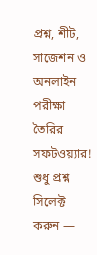প্রশ্ন, শীট, সাজেশন ও
অনলাইন পরীক্ষা তৈরির সফটওয়্যার!
শুধু প্রশ্ন সিলেক্ট করুন —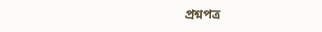প্রশ্নপত্র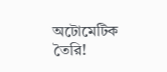অটোমেটিক তৈরি!